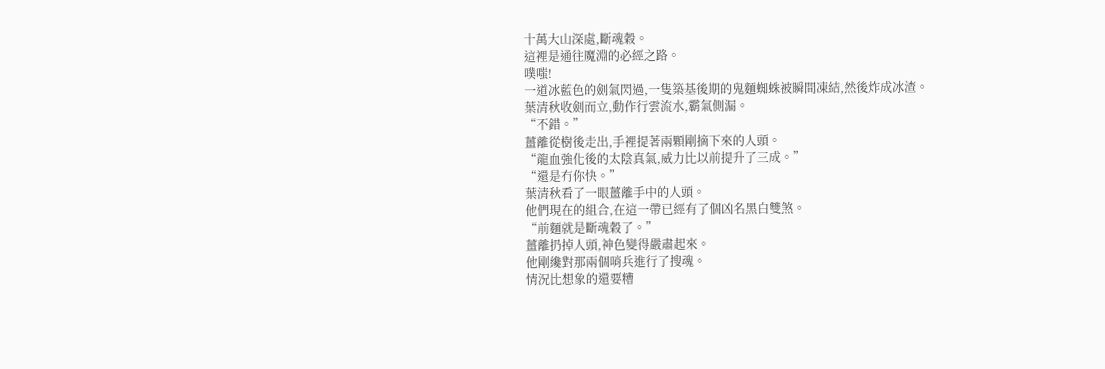十萬大山深處,斷魂穀。
這裡是通往魔淵的必經之路。
噗嗤!
一道冰藍色的劍氣閃過,一隻築基後期的鬼麵蜘蛛被瞬間凍結,然後炸成冰渣。
葉清秋收劍而立,動作行雲流水,霸氣側漏。
“不錯。”
薑離從樹後走出,手裡提著兩顆剛摘下來的人頭。
“龍血強化後的太陰真氣,威力比以前提升了三成。”
“還是冇你快。”
葉清秋看了一眼薑離手中的人頭。
他們現在的組合,在這一帶已經有了個凶名黑白雙煞。
“前麵就是斷魂穀了。”
薑離扔掉人頭,神色變得嚴肅起來。
他剛纔對那兩個哨兵進行了搜魂。
情況比想象的還要糟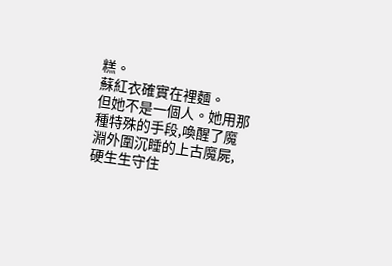糕。
蘇紅衣確實在裡麵。
但她不是一個人。她用那種特殊的手段,喚醒了魔淵外圍沉睡的上古魔屍,硬生生守住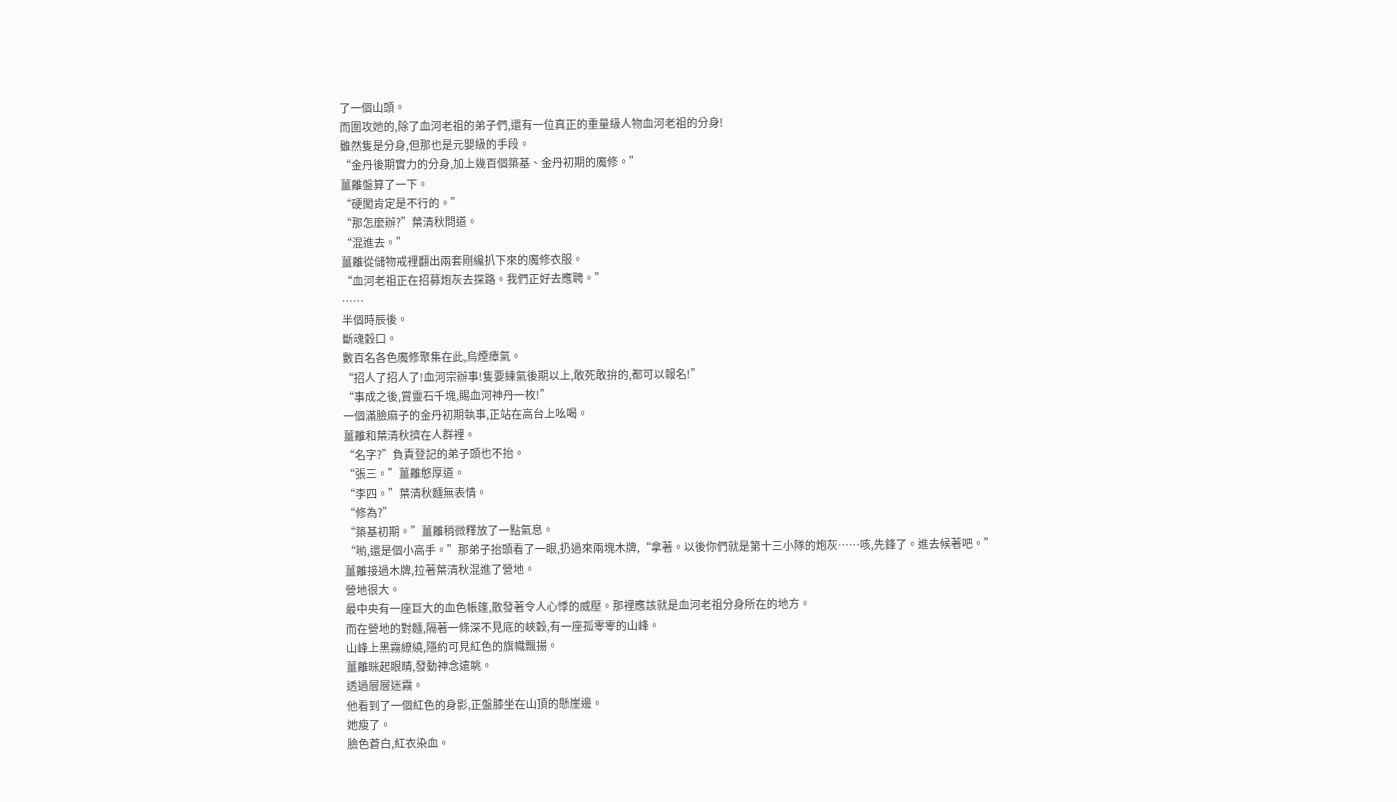了一個山頭。
而圍攻她的,除了血河老祖的弟子們,還有一位真正的重量級人物血河老祖的分身!
雖然隻是分身,但那也是元嬰級的手段。
“金丹後期實力的分身,加上幾百個築基、金丹初期的魔修。”
薑離盤算了一下。
“硬闖肯定是不行的。”
“那怎麼辦?”葉清秋問道。
“混進去。”
薑離從儲物戒裡翻出兩套剛纔扒下來的魔修衣服。
“血河老祖正在招募炮灰去探路。我們正好去應聘。”
……
半個時辰後。
斷魂穀口。
數百名各色魔修聚集在此,烏煙瘴氣。
“招人了招人了!血河宗辦事!隻要練氣後期以上,敢死敢拚的,都可以報名!”
“事成之後,賞靈石千塊,賜血河神丹一枚!”
一個滿臉麻子的金丹初期執事,正站在高台上吆喝。
薑離和葉清秋擠在人群裡。
“名字?”負責登記的弟子頭也不抬。
“張三。”薑離憨厚道。
“李四。”葉清秋麵無表情。
“修為?”
“築基初期。”薑離稍微釋放了一點氣息。
“喲,還是個小高手。”那弟子抬頭看了一眼,扔過來兩塊木牌,“拿著。以後你們就是第十三小隊的炮灰……咳,先鋒了。進去候著吧。”
薑離接過木牌,拉著葉清秋混進了營地。
營地很大。
最中央有一座巨大的血色帳篷,散發著令人心悸的威壓。那裡應該就是血河老祖分身所在的地方。
而在營地的對麵,隔著一條深不見底的峽穀,有一座孤零零的山峰。
山峰上黑霧繚繞,隱約可見紅色的旗幟飄揚。
薑離眯起眼睛,發動神念遠眺。
透過層層迷霧。
他看到了一個紅色的身影,正盤膝坐在山頂的懸崖邊。
她瘦了。
臉色蒼白,紅衣染血。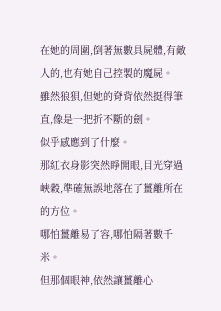在她的周圍,倒著無數具屍體,有敵人的,也有她自己控製的魔屍。
雖然狼狽,但她的脊背依然挺得筆直,像是一把折不斷的劍。
似乎感應到了什麼。
那紅衣身影突然睜開眼,目光穿過峽穀,準確無誤地落在了薑離所在的方位。
哪怕薑離易了容,哪怕隔著數千米。
但那個眼神,依然讓薑離心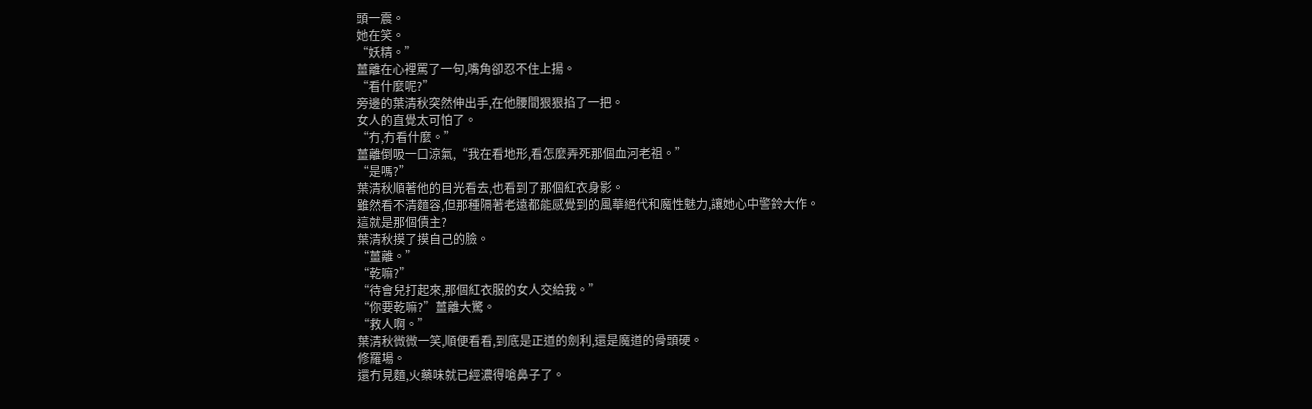頭一震。
她在笑。
“妖精。”
薑離在心裡罵了一句,嘴角卻忍不住上揚。
“看什麼呢?”
旁邊的葉清秋突然伸出手,在他腰間狠狠掐了一把。
女人的直覺太可怕了。
“冇,冇看什麼。”
薑離倒吸一口涼氣,“我在看地形,看怎麼弄死那個血河老祖。”
“是嗎?”
葉清秋順著他的目光看去,也看到了那個紅衣身影。
雖然看不清麵容,但那種隔著老遠都能感覺到的風華絕代和魔性魅力,讓她心中警鈴大作。
這就是那個債主?
葉清秋摸了摸自己的臉。
“薑離。”
“乾嘛?”
“待會兒打起來,那個紅衣服的女人交給我。”
“你要乾嘛?”薑離大驚。
“救人啊。”
葉清秋微微一笑,順便看看,到底是正道的劍利,還是魔道的骨頭硬。
修羅場。
還冇見麵,火藥味就已經濃得嗆鼻子了。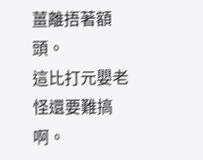薑離捂著額頭。
這比打元嬰老怪還要難搞啊。